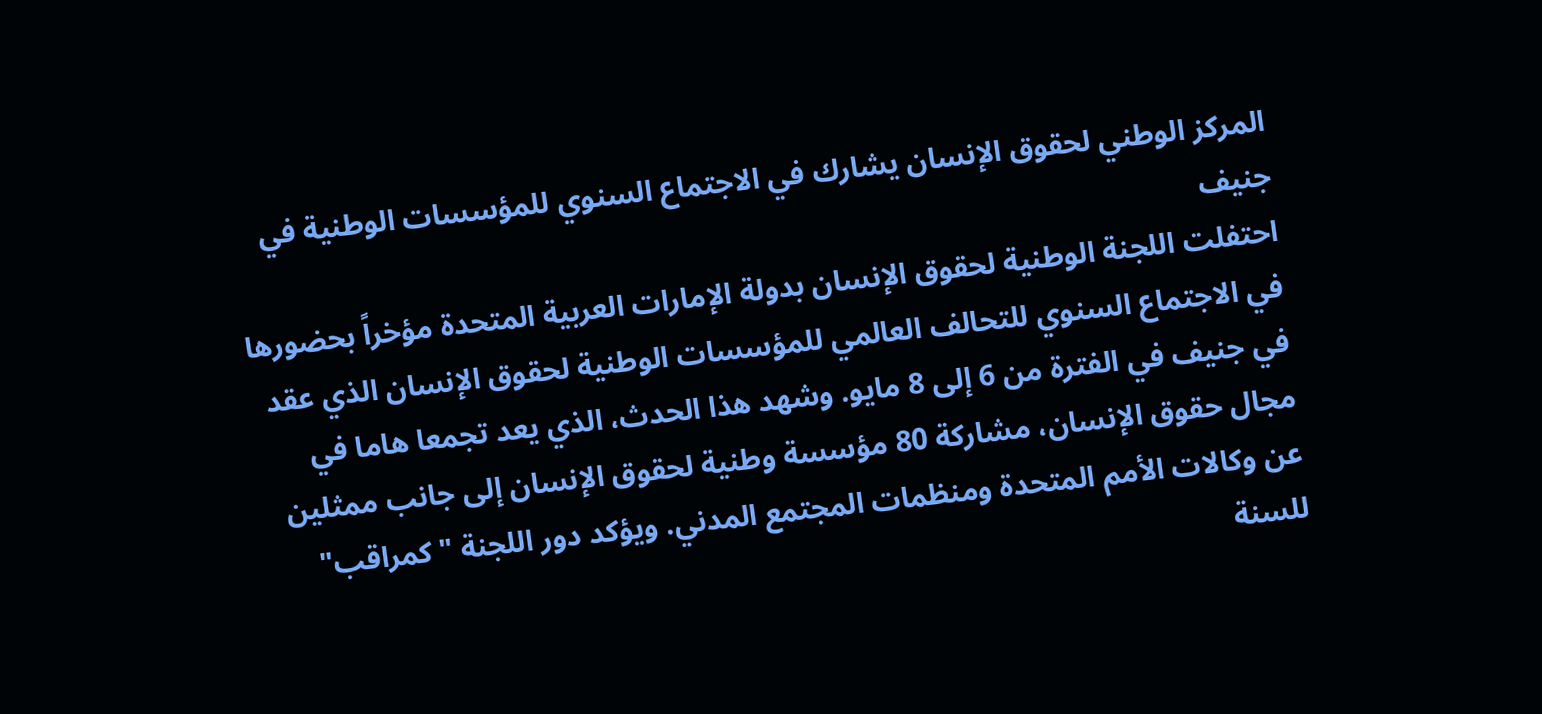المركز الوطني لحقوق الإنسان يشارك في الاجتماع السنوي للمؤسسات الوطنية في جنيف
احتفلت اللجنة الوطنية لحقوق الإنسان بدولة الإمارات العربية المتحدة مؤخراً بحضورها في الاجتماع السنوي للتحالف العالمي للمؤسسات الوطنية لحقوق الإنسان الذي عقد في جنيف في الفترة من 6 إلى 8 مايو. وشهد هذا الحدث، الذي يعد تجمعا هاما في مجال حقوق الإنسان، مشاركة 80 مؤسسة وطنية لحقوق الإنسان إلى جانب ممثلين عن وكالات الأمم المتحدة ومنظمات المجتمع المدني. ويؤكد دور اللجنة "كمراقب" للسنة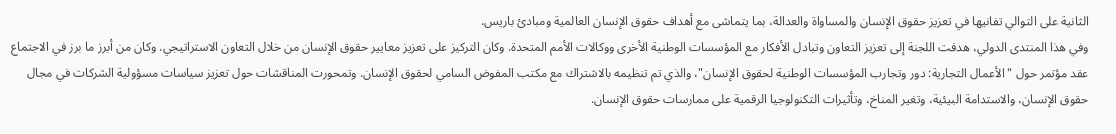الثانية على التوالي تفانيها في تعزيز حقوق الإنسان والمساواة والعدالة، بما يتماشى مع أهداف حقوق الإنسان العالمية ومبادئ باريس.
وفي هذا المنتدى الدولي، هدفت اللجنة إلى تعزيز التعاون وتبادل الأفكار مع المؤسسات الوطنية الأخرى ووكالات الأمم المتحدة. وكان التركيز على تعزيز معايير حقوق الإنسان من خلال التعاون الاستراتيجي. وكان من أبرز ما برز في الاجتماع عقد مؤتمر حول "الأعمال التجارية: دور وتجارب المؤسسات الوطنية لحقوق الإنسان"، والذي تم تنظيمه بالاشتراك مع مكتب المفوض السامي لحقوق الإنسان. وتمحورت المناقشات حول تعزيز سياسات مسؤولية الشركات في مجال حقوق الإنسان، والاستدامة البيئية، وتغير المناخ، وتأثيرات التكنولوجيا الرقمية على ممارسات حقوق الإنسان.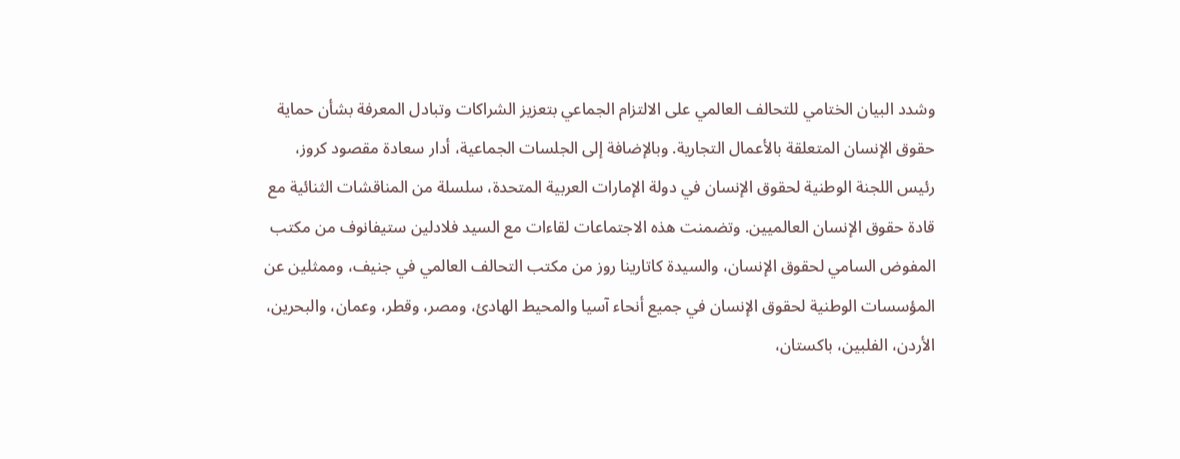وشدد البيان الختامي للتحالف العالمي على الالتزام الجماعي بتعزيز الشراكات وتبادل المعرفة بشأن حماية حقوق الإنسان المتعلقة بالأعمال التجارية. وبالإضافة إلى الجلسات الجماعية، أدار سعادة مقصود كروز، رئيس اللجنة الوطنية لحقوق الإنسان في دولة الإمارات العربية المتحدة، سلسلة من المناقشات الثنائية مع قادة حقوق الإنسان العالميين. وتضمنت هذه الاجتماعات لقاءات مع السيد فلادلين ستيفانوف من مكتب المفوض السامي لحقوق الإنسان، والسيدة كاتارينا روز من مكتب التحالف العالمي في جنيف، وممثلين عن المؤسسات الوطنية لحقوق الإنسان في جميع أنحاء آسيا والمحيط الهادئ، ومصر، وقطر، وعمان، والبحرين، الأردن، الفلبين، باكستان،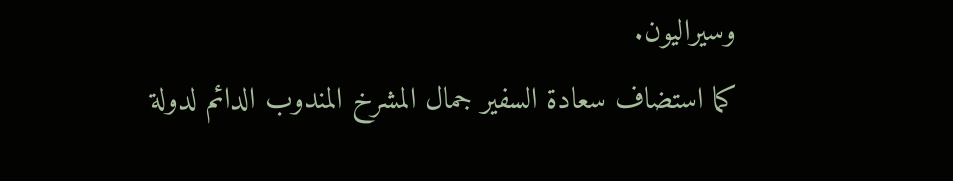وسيراليون.
كما استضاف سعادة السفير جمال المشرخ المندوب الدائم لدولة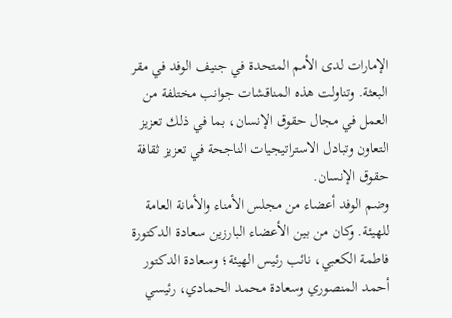الإمارات لدى الأمم المتحدة في جنيف الوفد في مقر البعثة. وتناولت هذه المناقشات جوانب مختلفة من العمل في مجال حقوق الإنسان، بما في ذلك تعزيز التعاون وتبادل الاستراتيجيات الناجحة في تعزيز ثقافة حقوق الإنسان.
وضم الوفد أعضاء من مجلس الأمناء والأمانة العامة للهيئة. وكان من بين الأعضاء البارزين سعادة الدكتورة فاطمة الكعبي، نائب رئيس الهيئة؛ وسعادة الدكتور أحمد المنصوري وسعادة محمد الحمادي، رئيسي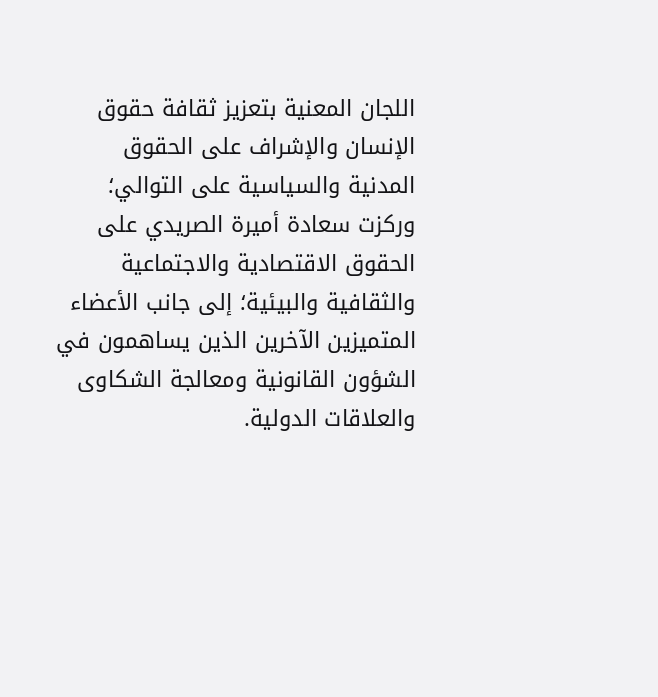اللجان المعنية بتعزيز ثقافة حقوق الإنسان والإشراف على الحقوق المدنية والسياسية على التوالي؛ وركزت سعادة أميرة الصريدي على الحقوق الاقتصادية والاجتماعية والثقافية والبيئية؛ إلى جانب الأعضاء المتميزين الآخرين الذين يساهمون في الشؤون القانونية ومعالجة الشكاوى والعلاقات الدولية.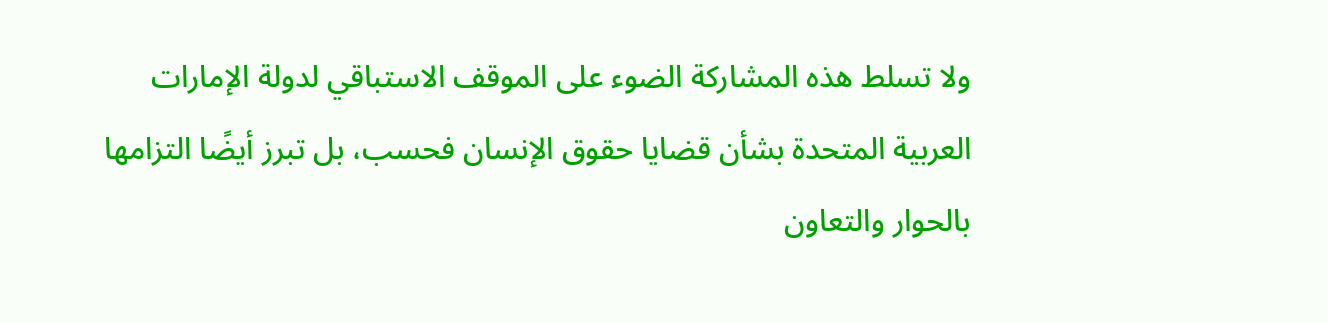ولا تسلط هذه المشاركة الضوء على الموقف الاستباقي لدولة الإمارات العربية المتحدة بشأن قضايا حقوق الإنسان فحسب، بل تبرز أيضًا التزامها بالحوار والتعاون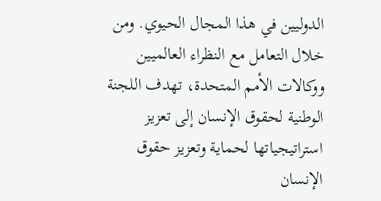الدوليين في هذا المجال الحيوي. ومن خلال التعامل مع النظراء العالميين ووكالات الأمم المتحدة، تهدف اللجنة الوطنية لحقوق الإنسان إلى تعزيز استراتيجياتها لحماية وتعزيز حقوق الإنسان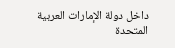داخل دولة الإمارات العربية المتحدة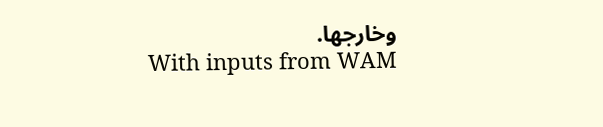وخارجها.
With inputs from WAM